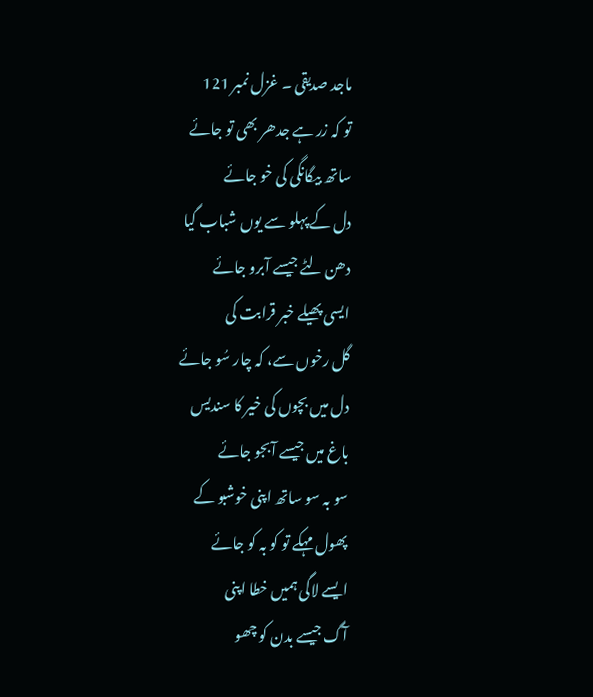ماجد صدیقی ۔ غزل نمبر 121
تو کہ زر ہے جدھر بھی تو جائے
ساتھ بیگانگی کی خو جائے
دل کے پہلو سے یوں شباب گیا
دھن لٹے جیسے آبرو جائے
ایسی پھیلے خبر قرابت کی
گل رخوں سے، کہ چار سُو جائے
دل میں بچوں کی خیر کا سندیس
باغ میں جیسے آبجو جائے
سو بہ سو ساتھ اپنی خوشبو کے
پھول مہکے تو کو بہ کو جائے
ایسے لاگی ہمیں خطا اپنی
آگ جیسے بدن کو چھو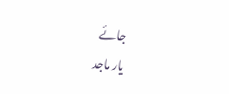جائے
یار ماجد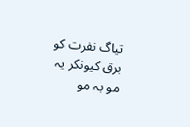تیاگ نفرت کو
برق کیونکر یہ مو بہ مو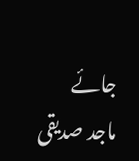جائے
ماجد صدیقی